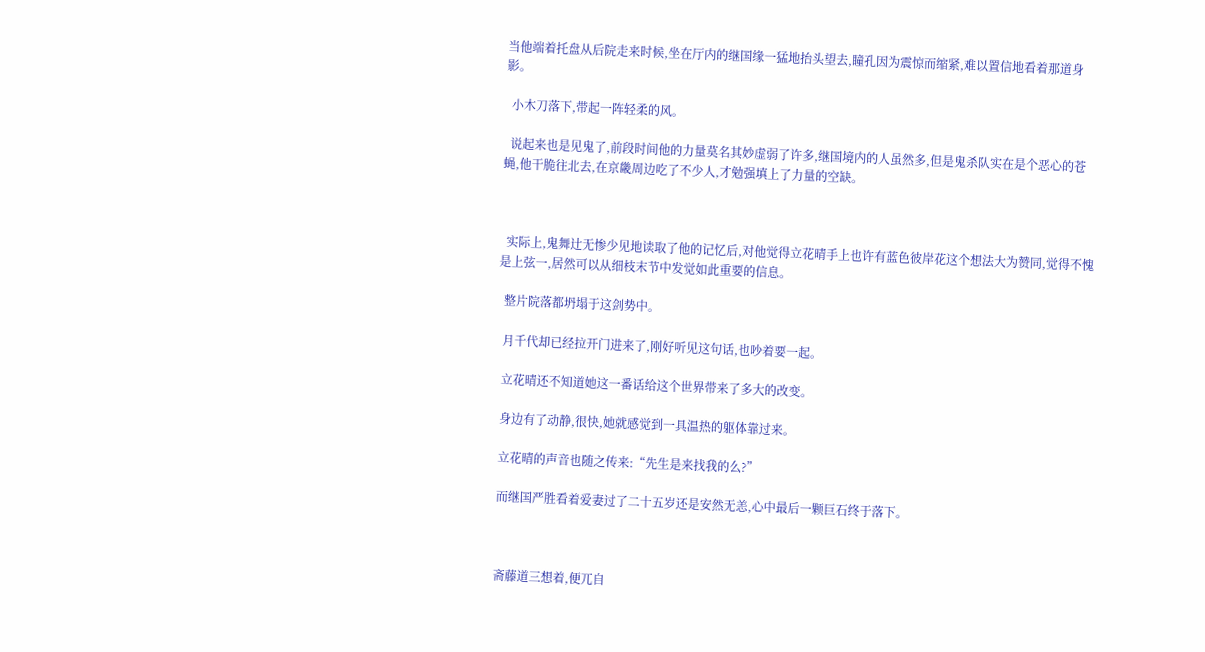当他端着托盘从后院走来时候,坐在厅内的继国缘一猛地抬头望去,瞳孔因为震惊而缩紧,难以置信地看着那道身影。

  小木刀落下,带起一阵轻柔的风。

  说起来也是见鬼了,前段时间他的力量莫名其妙虚弱了许多,继国境内的人虽然多,但是鬼杀队实在是个恶心的苍蝇,他干脆往北去,在京畿周边吃了不少人,才勉强填上了力量的空缺。



  实际上,鬼舞辻无惨少见地读取了他的记忆后,对他觉得立花晴手上也许有蓝色彼岸花这个想法大为赞同,觉得不愧是上弦一,居然可以从细枝末节中发觉如此重要的信息。

  整片院落都坍塌于这剑势中。

  月千代却已经拉开门进来了,刚好听见这句话,也吵着要一起。

  立花晴还不知道她这一番话给这个世界带来了多大的改变。

  身边有了动静,很快,她就感觉到一具温热的躯体靠过来。

  立花晴的声音也随之传来:“先生是来找我的么?”

  而继国严胜看着爱妻过了二十五岁还是安然无恙,心中最后一颗巨石终于落下。



  斋藤道三想着,便兀自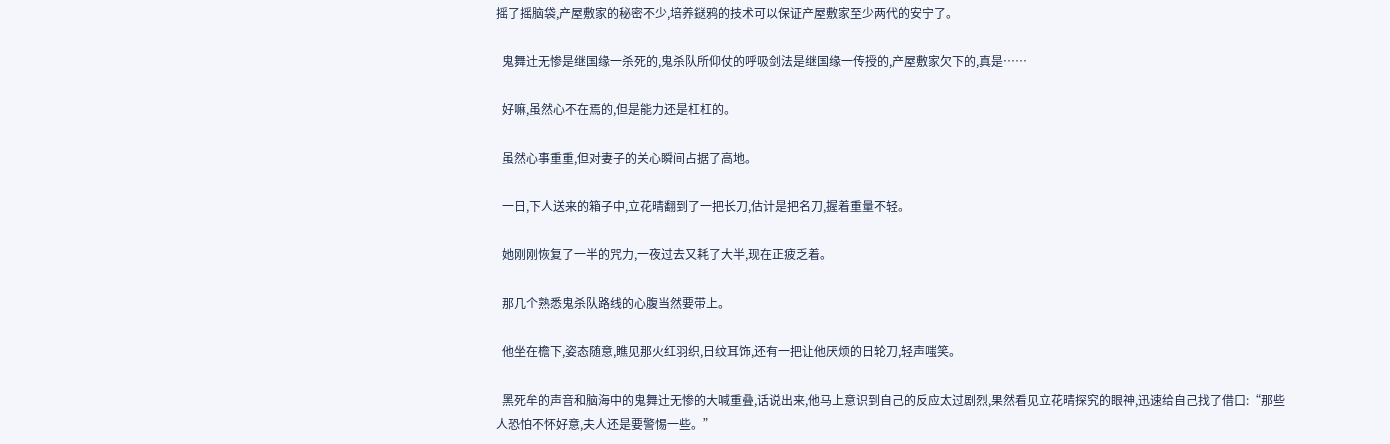摇了摇脑袋,产屋敷家的秘密不少,培养鎹鸦的技术可以保证产屋敷家至少两代的安宁了。

  鬼舞辻无惨是继国缘一杀死的,鬼杀队所仰仗的呼吸剑法是继国缘一传授的,产屋敷家欠下的,真是……

  好嘛,虽然心不在焉的,但是能力还是杠杠的。

  虽然心事重重,但对妻子的关心瞬间占据了高地。

  一日,下人送来的箱子中,立花晴翻到了一把长刀,估计是把名刀,握着重量不轻。

  她刚刚恢复了一半的咒力,一夜过去又耗了大半,现在正疲乏着。

  那几个熟悉鬼杀队路线的心腹当然要带上。

  他坐在檐下,姿态随意,瞧见那火红羽织,日纹耳饰,还有一把让他厌烦的日轮刀,轻声嗤笑。

  黑死牟的声音和脑海中的鬼舞辻无惨的大喊重叠,话说出来,他马上意识到自己的反应太过剧烈,果然看见立花晴探究的眼神,迅速给自己找了借口:“那些人恐怕不怀好意,夫人还是要警惕一些。”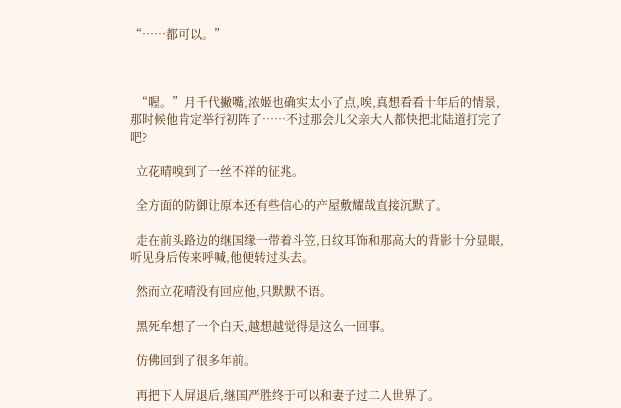“……都可以。”



  “喔。”月千代撇嘴,浓姬也确实太小了点,唉,真想看看十年后的情景,那时候他肯定举行初阵了……不过那会儿父亲大人都快把北陆道打完了吧?

  立花晴嗅到了一丝不祥的征兆。

  全方面的防御让原本还有些信心的产屋敷耀哉直接沉默了。

  走在前头路边的继国缘一带着斗笠,日纹耳饰和那高大的背影十分显眼,听见身后传来呼喊,他便转过头去。

  然而立花晴没有回应他,只默默不语。

  黑死牟想了一个白天,越想越觉得是这么一回事。

  仿佛回到了很多年前。

  再把下人屏退后,继国严胜终于可以和妻子过二人世界了。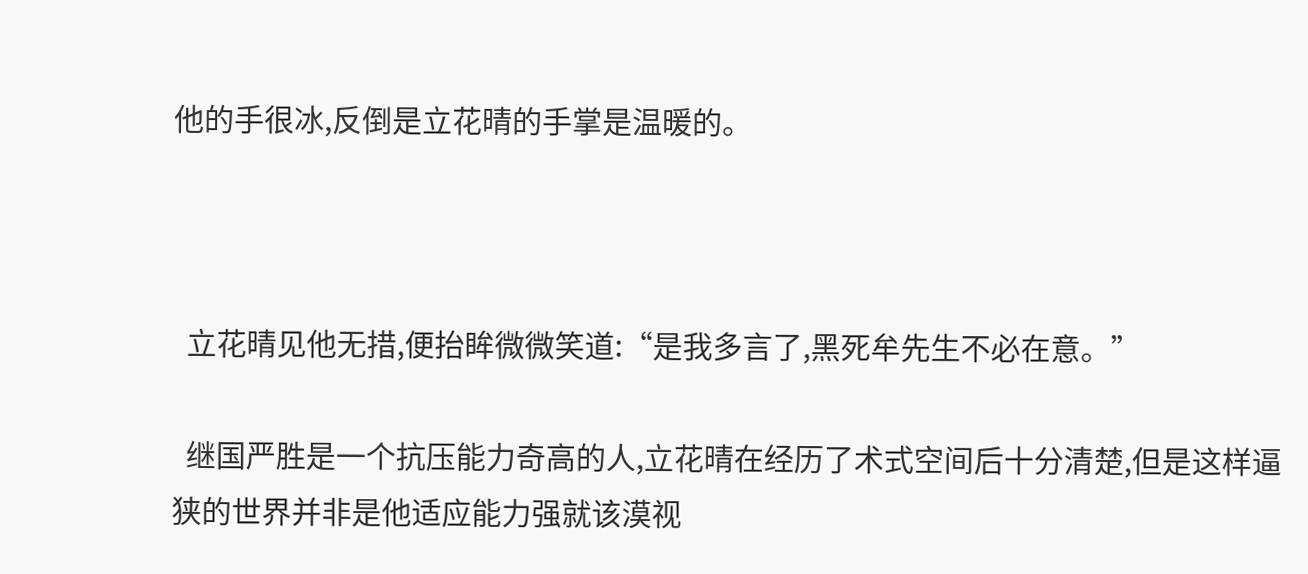他的手很冰,反倒是立花晴的手掌是温暖的。



  立花晴见他无措,便抬眸微微笑道:“是我多言了,黑死牟先生不必在意。”

  继国严胜是一个抗压能力奇高的人,立花晴在经历了术式空间后十分清楚,但是这样逼狭的世界并非是他适应能力强就该漠视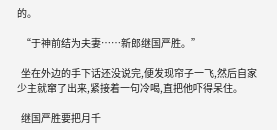的。

  “于神前结为夫妻……新郎继国严胜。”

  坐在外边的手下话还没说完,便发现帘子一飞,然后自家少主就窜了出来,紧接着一句冷喝,直把他吓得呆住。

  继国严胜要把月千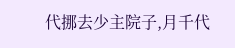代挪去少主院子,月千代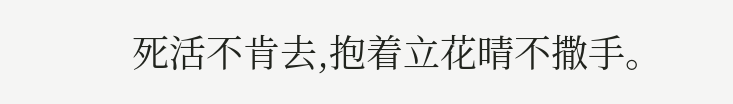死活不肯去,抱着立花晴不撒手。